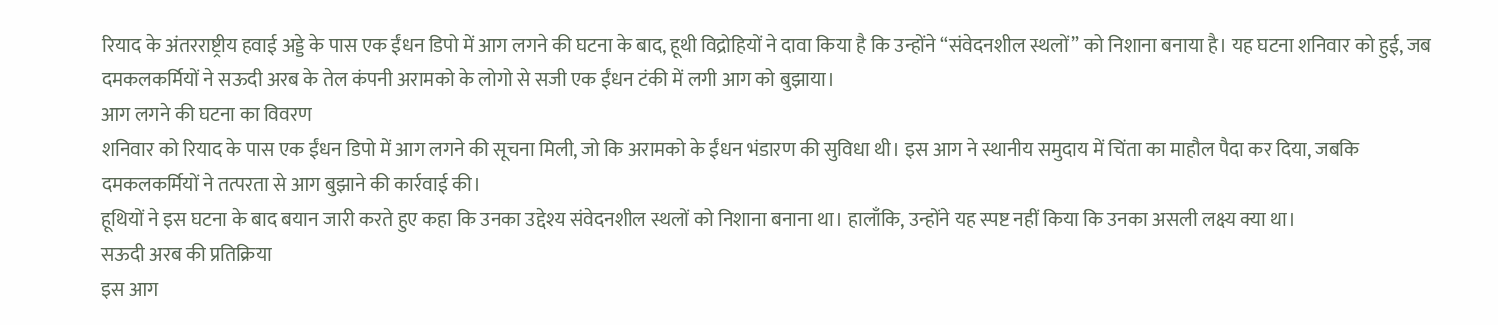रियाद के अंतरराष्ट्रीय हवाई अड्डे के पास एक ईंधन डिपो में आग लगने की घटना के बाद, हूथी विद्रोहियों ने दावा किया है कि उन्होंने “संवेदनशील स्थलों” को निशाना बनाया है। यह घटना शनिवार को हुई, जब दमकलकर्मियों ने सऊदी अरब के तेल कंपनी अरामको के लोगो से सजी एक ईंधन टंकी में लगी आग को बुझाया।
आग लगने की घटना का विवरण
शनिवार को रियाद के पास एक ईंधन डिपो में आग लगने की सूचना मिली, जो कि अरामको के ईंधन भंडारण की सुविधा थी। इस आग ने स्थानीय समुदाय में चिंता का माहौल पैदा कर दिया, जबकि दमकलकर्मियों ने तत्परता से आग बुझाने की कार्रवाई की।
हूथियों ने इस घटना के बाद बयान जारी करते हुए कहा कि उनका उद्देश्य संवेदनशील स्थलों को निशाना बनाना था। हालाँकि, उन्होंने यह स्पष्ट नहीं किया कि उनका असली लक्ष्य क्या था।
सऊदी अरब की प्रतिक्रिया
इस आग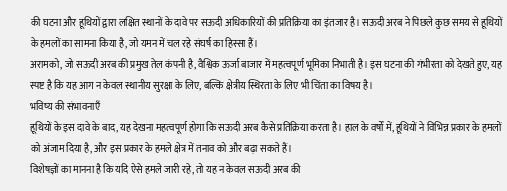की घटना और हूथियों द्वारा लक्षित स्थानों के दावे पर सऊदी अधिकारियों की प्रतिक्रिया का इंतजार है। सऊदी अरब ने पिछले कुछ समय से हूथियों के हमलों का सामना किया है, जो यमन में चल रहे संघर्ष का हिस्सा हैं।
अरामको, जो सऊदी अरब की प्रमुख तेल कंपनी है, वैश्विक ऊर्जा बाजार में महत्वपूर्ण भूमिका निभाती है। इस घटना की गंभीरता को देखते हुए, यह स्पष्ट है कि यह आग न केवल स्थानीय सुरक्षा के लिए, बल्कि क्षेत्रीय स्थिरता के लिए भी चिंता का विषय है।
भविष्य की संभावनाएँ
हूथियों के इस दावे के बाद, यह देखना महत्वपूर्ण होगा कि सऊदी अरब कैसे प्रतिक्रिया करता है। हाल के वर्षों में, हूथियों ने विभिन्न प्रकार के हमलों को अंजाम दिया है, और इस प्रकार के हमले क्षेत्र में तनाव को और बढ़ा सकते हैं।
विशेषज्ञों का मानना है कि यदि ऐसे हमले जारी रहे, तो यह न केवल सऊदी अरब की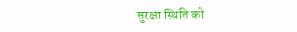सुरक्षा स्थिति को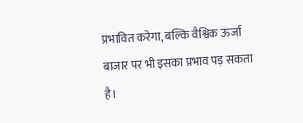प्रभावित करेगा, बल्कि वैश्विक ऊर्जा बाजार पर भी इसका प्रभाव पड़ सकता है।